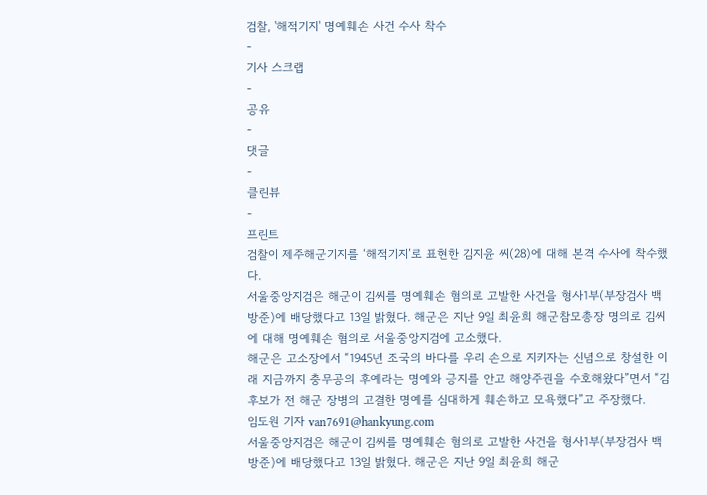검찰, '해적기지' 명예훼손 사건 수사 착수
-
기사 스크랩
-
공유
-
댓글
-
클린뷰
-
프린트
검찰이 제주해군기지를 ‘해적기지’로 표현한 김지윤 씨(28)에 대해 본격 수사에 착수했다.
서울중앙지검은 해군이 김씨를 명예훼손 혐의로 고발한 사건을 형사1부(부장검사 백방준)에 배당했다고 13일 밝혔다. 해군은 지난 9일 최윤희 해군참모총장 명의로 김씨에 대해 명예훼손 혐의로 서울중앙지검에 고소했다.
해군은 고소장에서 “1945년 조국의 바다를 우리 손으로 지키자는 신념으로 창설한 이래 지금까지 충무공의 후예라는 명예와 긍지를 안고 해양주권을 수호해왔다”면서 “김 후보가 전 해군 장병의 고결한 명예를 심대하게 훼손하고 모욕했다”고 주장했다.
임도원 기자 van7691@hankyung.com
서울중앙지검은 해군이 김씨를 명예훼손 혐의로 고발한 사건을 형사1부(부장검사 백방준)에 배당했다고 13일 밝혔다. 해군은 지난 9일 최윤희 해군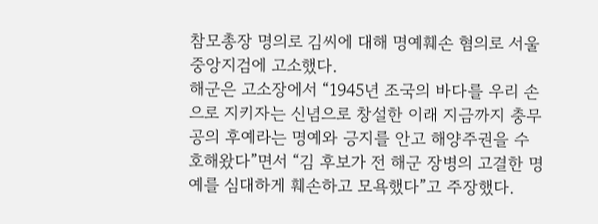참모총장 명의로 김씨에 대해 명예훼손 혐의로 서울중앙지검에 고소했다.
해군은 고소장에서 “1945년 조국의 바다를 우리 손으로 지키자는 신념으로 창설한 이래 지금까지 충무공의 후예라는 명예와 긍지를 안고 해양주권을 수호해왔다”면서 “김 후보가 전 해군 장병의 고결한 명예를 심대하게 훼손하고 모욕했다”고 주장했다.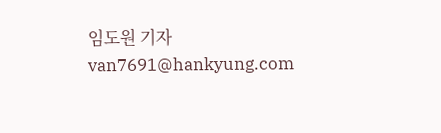임도원 기자 van7691@hankyung.com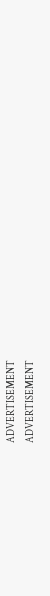ADVERTISEMENT
ADVERTISEMENT